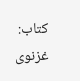کتاب: غزنوی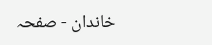خاندان - صفحہ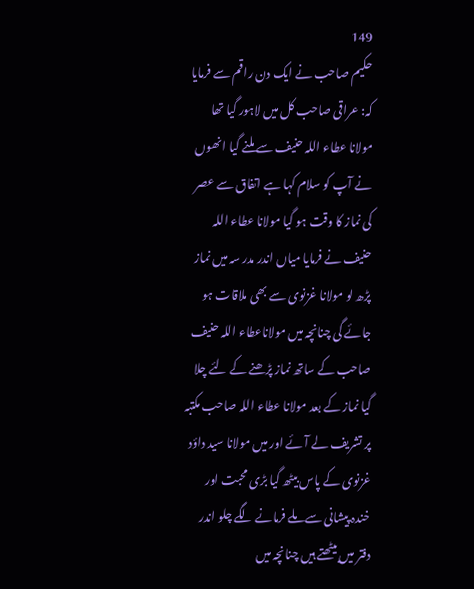149
حکیم صاحب نے ایک دن راقم سے فرمایا کہ: عراقی صاحب کل میں لاہور گیا تھا مولانا عطاء اللہ حنیف سے ملنے گیا انھوں نے آپ کو سلام کہا ہے اتفاق سے عصر کی نماز کا وقت ہو گیا مولانا عطاء اللہ حنیف نے فرمایا میاں اندر مدر سہ میں نماز پڑھ لو مولانا غزنوی سے بھی ملاقات ہو جائے گی چنانچہ میں مولاناعطاء اللہ حنیف صاحب کے ساتھ نماز پڑھنے کے لئے چلا گیا نماز کے بعد مولانا عطاء اللہ صاحب مکتبہ پر تشریف لے آئے اور میں مولانا سید داؤد غزنوی کے پاس بیٹھ گیا بڑی محبت اور خندہ پیشانی سے ملے فرمانے لگے چلو اندر دفتر میں بیٹھتے ہیں چنانچہ میں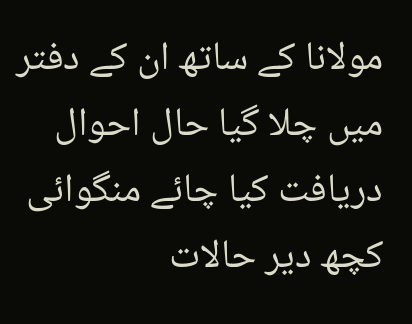مولانا کے ساتھ ان کے دفتر میں چلا گیا حال احوال دریافت کیا چائے منگوائی کچھ دیر حالات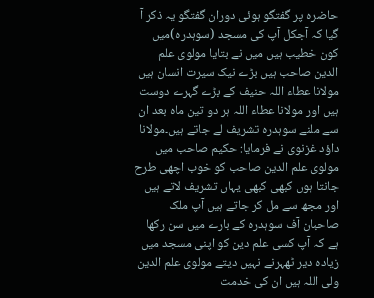حاضرہ پر گفتگو ہوئی دوران گفتگو یہ ذکر آ گیا کہ آجکل آپ کی مسجد (سوہدرہ)میں کون خطیب ہیں میں نے بتایا مولوی علم الدین صاحب ہیں بڑے نیک سیرت انسان ہیں مولانا عطاء اللہ حنیف کے بڑے گہرے دوست ہیں اور مولانا عطاء اللہ ہر دو تین ماہ بعد ان سے ملنے سوہدرہ تشریف لے جاتے ہیں۔مولانا داؤد غزنوی نے فرمایا: حکیم صاحب میں مولوی علم الدین صاحب کو خوب اچھی طرح جانتا ہوں کبھی کبھی یہاں تشریف لاتے ہیں اور مجھ سے مل کر جاتے ہیں آپ ملک صاحبان آف سوہدرہ کے بارے میں سن رکھا ہے کہ آپ کسی علم دین کو اپنی مسجد میں زیادہ دیر ٹھہرنے نہیں دیتے مولوی علم الدین ولی اللہ ہیں ان کی خدمت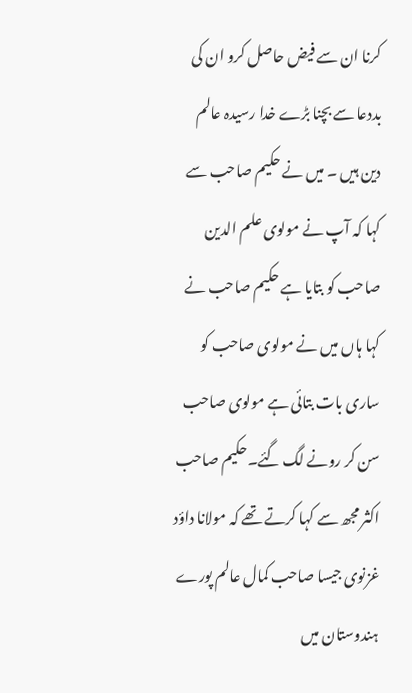کرنا ان سے فیض حاصل کرو ان کی بددعا سے بچنا بڑے خدا رسیدہ عالم دین ہیں ۔ میں نے حکیم صاحب سے کہا کہ آپ نے مولوی علم الدین صاحب کو بتایا ہے حکیم صاحب نے کہا ہاں میں نے مولوی صاحب کو ساری بات بتائی ہے مولوی صاحب سن کر رونے لگ گئے۔حکیم صاحب اکثر مجھ سے کہا کرتے تھے کہ مولانا داؤد غزنوی جیسا صاحب کمال عالم پورے ہندوستان میں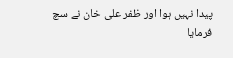پیدا نہیں ہوا اور ظفر علی خان نے سچ فرمایا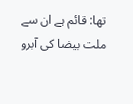تھا: قائم ہے ان سے ملت بیضا کی آبرو